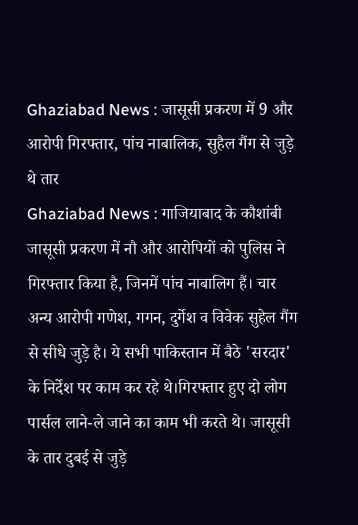Ghaziabad News : जासूसी प्रकरण में 9 और आरोपी गिरफ्तार, पांच नाबालिक, सुहैल गैंग से जुड़े थे तार
Ghaziabad News : गाजियाबाद के कौशांबी जासूसी प्रकरण में नौ और आरोपियों को पुलिस ने गिरफ्तार किया है, जिनमें पांच नाबालिग हैं। चार अन्य आरोपी गणेश, गगन, दुर्गेश व विवेक सुहेल गैंग से सीधे जुड़े है। ये सभी पाकिस्तान में बैठे 'सरदार' के निर्देश पर काम कर रहे थे।गिरफ्तार हुए दो लोग पार्सल लाने-ले जाने का काम भी करते थे। जासूसी के तार दुबई से जुड़े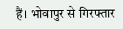हैं। भोवापुर से गिरफ्तार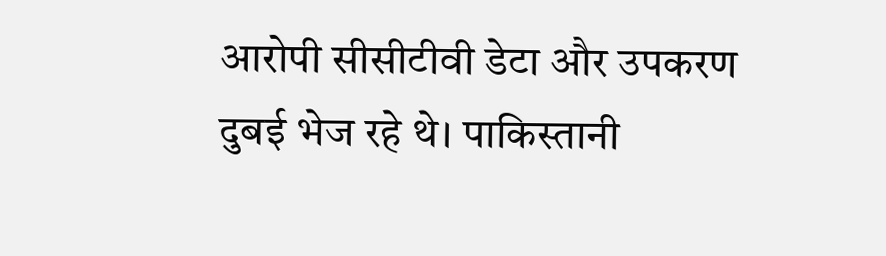आरोपी सीसीटीवी डेटा और उपकरण दुबई भेज रहे थे। पाकिस्तानी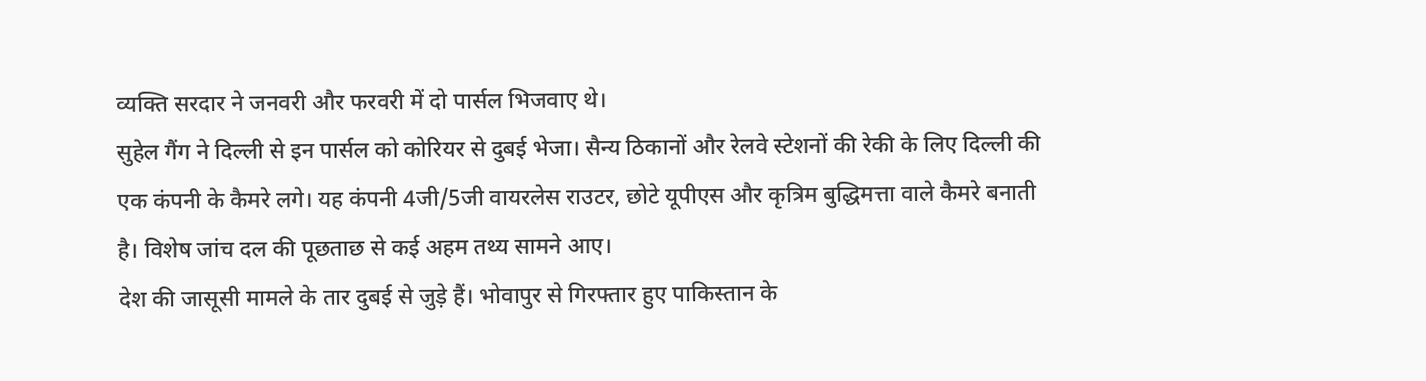व्यक्ति सरदार ने जनवरी और फरवरी में दो पार्सल भिजवाए थे।
सुहेल गैंग ने दिल्ली से इन पार्सल को कोरियर से दुबई भेजा। सैन्य ठिकानों और रेलवे स्टेशनों की रेकी के लिए दिल्ली की एक कंपनी के कैमरे लगे। यह कंपनी 4जी/5जी वायरलेस राउटर, छोटे यूपीएस और कृत्रिम बुद्धिमत्ता वाले कैमरे बनाती है। विशेष जांच दल की पूछताछ से कई अहम तथ्य सामने आए।
देश की जासूसी मामले के तार दुबई से जुड़े हैं। भोवापुर से गिरफ्तार हुए पाकिस्तान के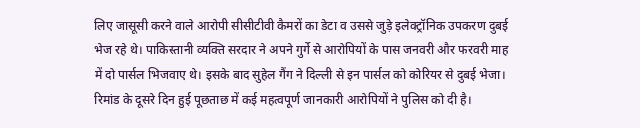लिए जासूसी करने वाले आरोपी सीसीटीवी कैमरों का डेटा व उससे जुड़े इलेक्ट्रॉनिक उपकरण दुबई भेज रहे थे। पाकिस्तानी व्यक्ति सरदार ने अपने गुर्गे से आरोपियों के पास जनवरी और फरवरी माह में दो पार्सल भिजवाए थे। इसके बाद सुहेल गैंग ने दिल्ली से इन पार्सल को कोरियर से दुबई भेजा। रिमांड के दूसरे दिन हुई पूछताछ में कई महत्वपूर्ण जानकारी आरोपियों ने पुलिस को दी है।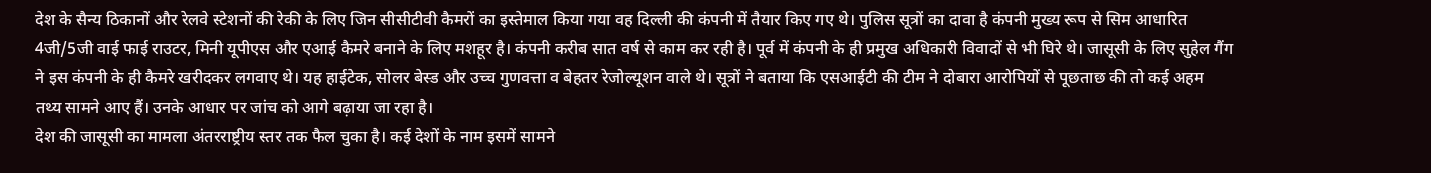देश के सैन्य ठिकानों और रेलवे स्टेशनों की रेकी के लिए जिन सीसीटीवी कैमरों का इस्तेमाल किया गया वह दिल्ली की कंपनी में तैयार किए गए थे। पुलिस सूत्रों का दावा है कंपनी मुख्य रूप से सिम आधारित 4जी/5जी वाई फाई राउटर, मिनी यूपीएस और एआई कैमरे बनाने के लिए मशहूर है। कंपनी करीब सात वर्ष से काम कर रही है। पूर्व में कंपनी के ही प्रमुख अधिकारी विवादों से भी घिरे थे। जासूसी के लिए सुहेल गैंग ने इस कंपनी के ही कैमरे खरीदकर लगवाए थे। यह हाईटेक, सोलर बेस्ड और उच्च गुणवत्ता व बेहतर रेजोल्यूशन वाले थे। सूत्रों ने बताया कि एसआईटी की टीम ने दोबारा आरोपियों से पूछताछ की तो कई अहम तथ्य सामने आए हैं। उनके आधार पर जांच को आगे बढ़ाया जा रहा है।
देश की जासूसी का मामला अंतरराष्ट्रीय स्तर तक फैल चुका है। कई देशों के नाम इसमें सामने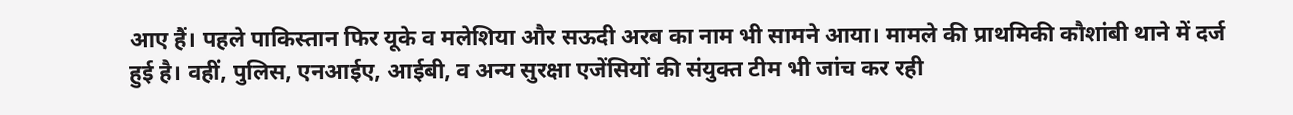आए हैं। पहले पाकिस्तान फिर यूके व मलेशिया और सऊदी अरब का नाम भी सामने आया। मामले की प्राथमिकी कौशांबी थाने में दर्ज हुई है। वहीं, पुलिस, एनआईए, आईबी, व अन्य सुरक्षा एजेंसियों की संयुक्त टीम भी जांच कर रही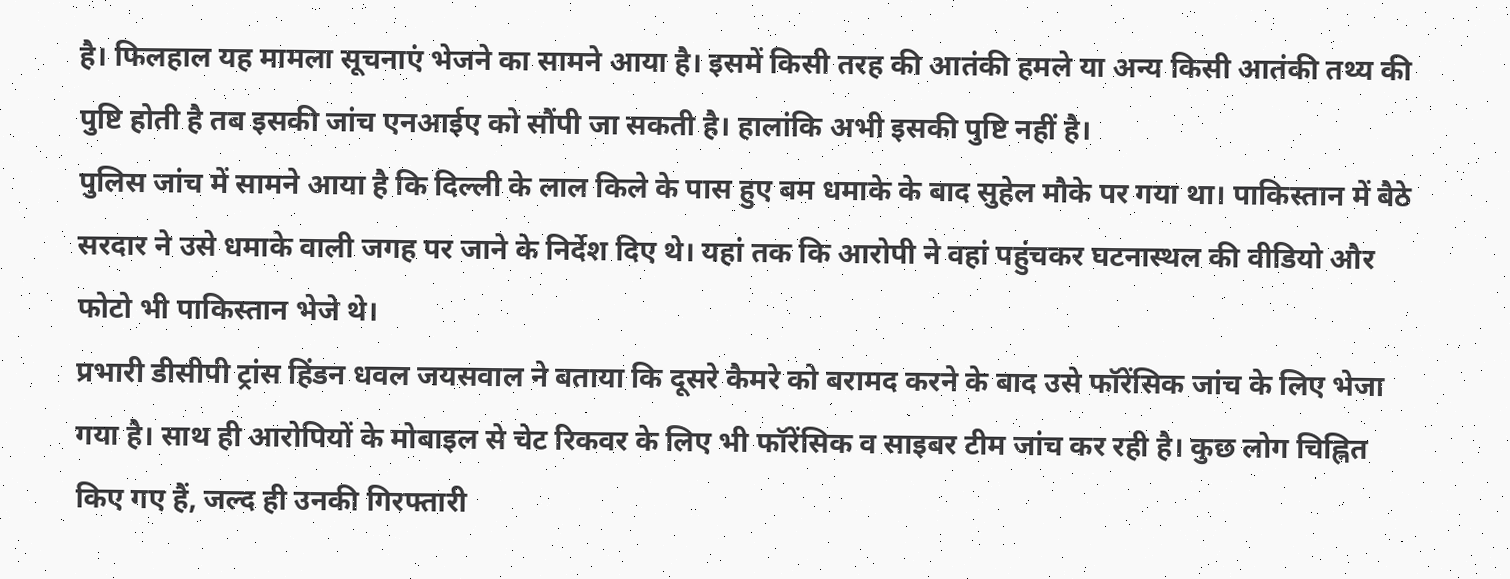है। फिलहाल यह मामला सूचनाएं भेजने का सामने आया है। इसमें किसी तरह की आतंकी हमले या अन्य किसी आतंकी तथ्य की पुष्टि होती है तब इसकी जांच एनआईए को सौंपी जा सकती है। हालांकि अभी इसकी पुष्टि नहीं है।
पुलिस जांच में सामने आया है कि दिल्ली के लाल किले के पास हुए बम धमाके के बाद सुहेल मौके पर गया था। पाकिस्तान में बैठे सरदार ने उसे धमाके वाली जगह पर जाने के निर्देश दिए थे। यहां तक कि आरोपी ने वहां पहुंचकर घटनास्थल की वीडियो और फोटो भी पाकिस्तान भेजे थे।
प्रभारी डीसीपी ट्रांस हिंडन धवल जयसवाल ने बताया कि दूसरे कैमरे को बरामद करने के बाद उसे फॉरेंसिक जांच के लिए भेजा गया है। साथ ही आरोपियों के मोबाइल से चेट रिकवर के लिए भी फॉरेंसिक व साइबर टीम जांच कर रही है। कुछ लोग चिह्नित किए गए हैं, जल्द ही उनकी गिरफ्तारी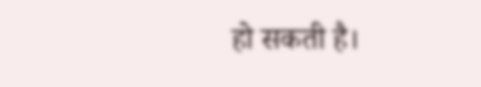हो सकती है।